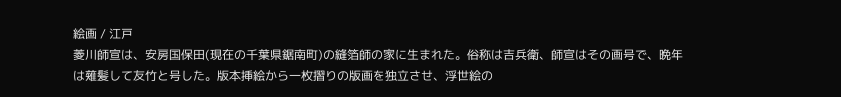絵画 / 江戸
菱川師宣は、安房国保田(現在の千葉県鋸南町)の縫箔師の家に生まれた。俗称は吉兵衛、師宣はその画号で、晩年は薙髪して友竹と号した。版本挿絵から一枚摺りの版画を独立させ、浮世絵の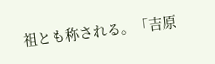祖とも称される。「吉原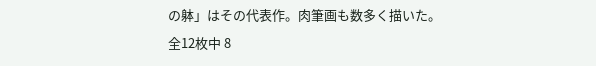の躰」はその代表作。肉筆画も数多く描いた。
全12枚中 8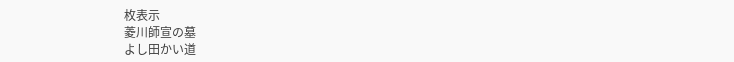枚表示
菱川師宣の墓
よし田かい道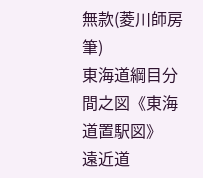無款(菱川師房筆)
東海道綱目分間之図《東海道置駅図》
遠近道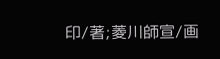印/著;菱川師宣/画